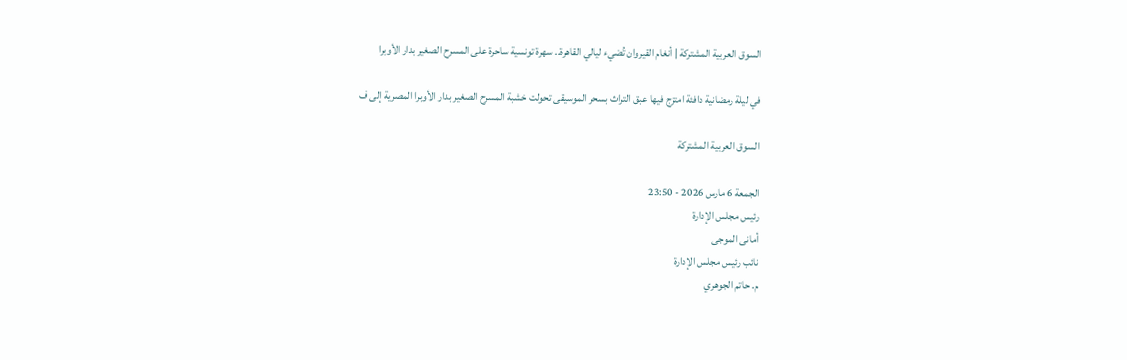السوق العربية المشتركة | أنغام القيروان تُضيء ليالي القاهرة.. سهرة تونسية ساحرة على المسرح الصغير بدار الأوبرا

في ليلة رمضانية دافئة امتزج فيها عبق التراث بسحر الموسيقى تحولت خشبة المسرح الصغير بدار الأوبرا المصرية إلى ف

السوق العربية المشتركة

الجمعة 6 مارس 2026 - 23:50
رئيس مجلس الإدارة
أمانى الموجى
نائب رئيس مجلس الإدارة
م. حاتم الجوهري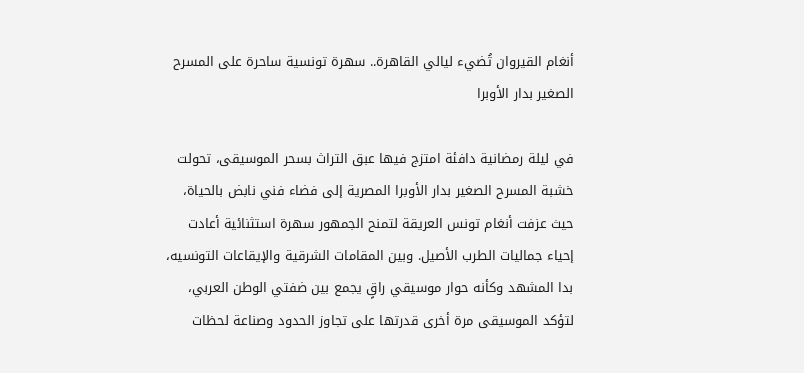أنغام القيروان تُضيء ليالي القاهرة.. سهرة تونسية ساحرة على المسرح الصغير بدار الأوبرا

في ليلة رمضانية دافئة امتزج فيها عبق التراث بسحر الموسيقى، تحولت خشبة المسرح الصغير بدار الأوبرا المصرية إلى فضاء فني نابض بالحياة، حيث عزفت أنغام تونس العريقة لتمنح الجمهور سهرة استثنائية أعادت إحياء جماليات الطرب الأصيل. وبين المقامات الشرقية والإيقاعات التونسيه، بدا المشهد وكأنه حوار موسيقي راقٍ يجمع بين ضفتي الوطن العربي، لتؤكد الموسيقى مرة أخرى قدرتها على تجاوز الحدود وصناعة لحظات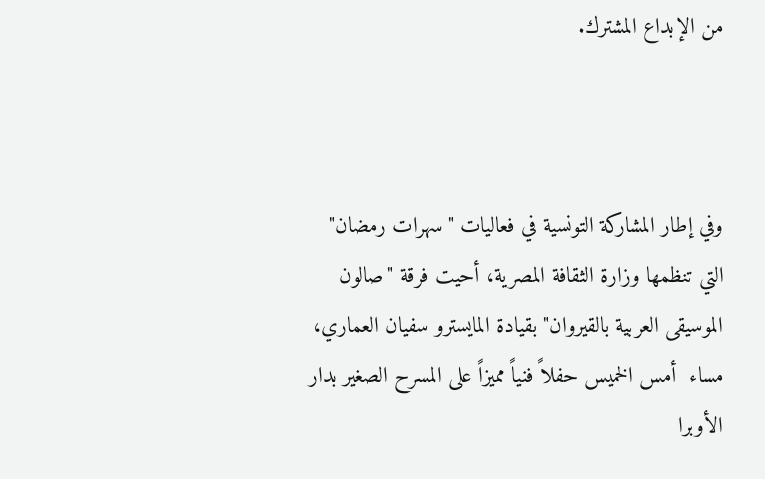من الإبداع المشترك.



وفي إطار المشاركة التونسية في فعاليات "سهرات رمضان" التي تنظمها وزارة الثقافة المصرية، أحيت فرقة "صالون الموسيقى العربية بالقيروان" بقيادة المايسترو سفيان العماري، مساء  أمس الخميس حفلاً فنياً مميزاً على المسرح الصغير بدار الأوبرا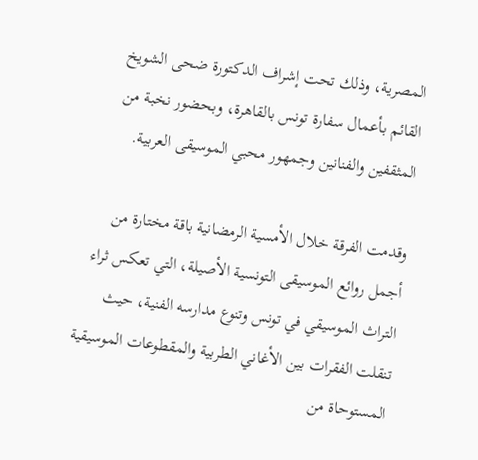المصرية، وذلك تحت إشراف الدكتورة ضحى الشويخ القائم بأعمال سفارة تونس بالقاهرة، وبحضور نخبة من المثقفين والفنانين وجمهور محبي الموسيقى العربية.

وقدمت الفرقة خلال الأمسية الرمضانية باقة مختارة من أجمل روائع الموسيقى التونسية الأصيلة، التي تعكس ثراء التراث الموسيقي في تونس وتنوع مدارسه الفنية، حيث تنقلت الفقرات بين الأغاني الطربية والمقطوعات الموسيقية المستوحاة من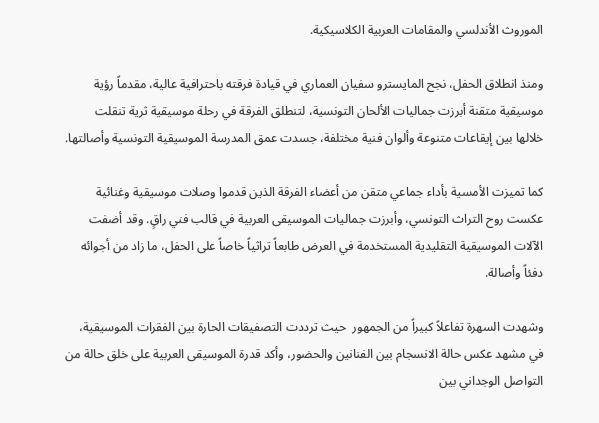الموروث الأندلسي والمقامات العربية الكلاسيكية.

ومنذ انطلاق الحفل، نجح المايسترو سفيان العماري في قيادة فرقته باحترافية عالية، مقدماً رؤية موسيقية متقنة أبرزت جماليات الألحان التونسية، لتنطلق الفرقة في رحلة موسيقية ثرية تنقلت خلالها بين إيقاعات متنوعة وألوان فنية مختلفة، جسدت عمق المدرسة الموسيقية التونسية وأصالتها.

كما تميزت الأمسية بأداء جماعي متقن من أعضاء الفرقة الذين قدموا وصلات موسيقية وغنائية عكست روح التراث التونسي، وأبرزت جماليات الموسيقى العربية في قالب فني راقٍ. وقد أضفت الآلات الموسيقية التقليدية المستخدمة في العرض طابعاً تراثياً خاصاً على الحفل، ما زاد من أجوائه دفئاً وأصالة.

وشهدت السهرة تفاعلاً كبيراً من الجمهور  حيث ترددت التصفيقات الحارة بين الفقرات الموسيقية، في مشهد عكس حالة الانسجام بين الفنانين والحضور، وأكد قدرة الموسيقى العربية على خلق حالة من التواصل الوجداني بين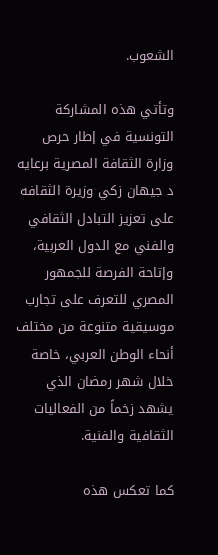الشعوب.

وتأتي هذه المشاركة التونسية في إطار حرص وزارة الثقافة المصرية برعايه د جيهان زكي وزيرة الثقافه على تعزيز التبادل الثقافي والفني مع الدول العربية، وإتاحة الفرصة للجمهور المصري للتعرف على تجارب موسيقية متنوعة من مختلف أنحاء الوطن العربي، خاصة خلال شهر رمضان الذي يشهد زخماً من الفعاليات الثقافية والفنية.

كما تعكس هذه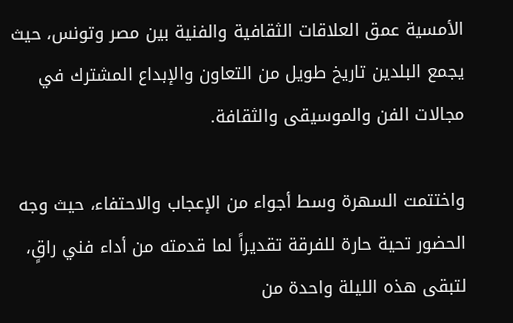الأمسية عمق العلاقات الثقافية والفنية بين مصر وتونس، حيث يجمع البلدين تاريخ طويل من التعاون والإبداع المشترك في مجالات الفن والموسيقى والثقافة.

واختتمت السهرة وسط أجواء من الإعجاب والاحتفاء، حيث وجه الحضور تحية حارة للفرقة تقديراً لما قدمته من أداء فني راقٍ، لتبقى هذه الليلة واحدة من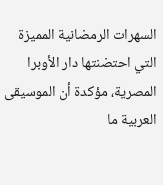السهرات الرمضانية المميزة التي احتضنتها دار الأوبرا المصرية، مؤكدة أن الموسيقى العربية ما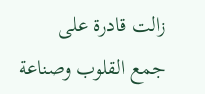زالت قادرة على جمع القلوب وصناعة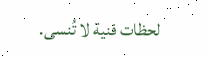لحظات فنية لا تُنسى.